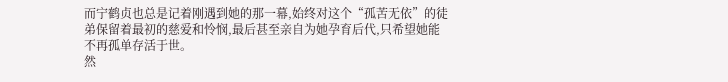而宁鹤贞也总是记着刚遇到她的那一幕,始终对这个“孤苦无依”的徒弟保留着最初的慈爱和怜悯,最后甚至亲自为她孕育后代,只希望她能不再孤单存活于世。
然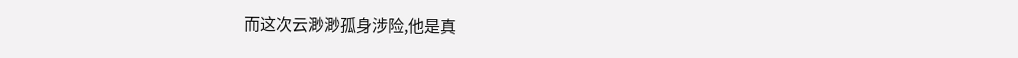而这次云渺渺孤身涉险,他是真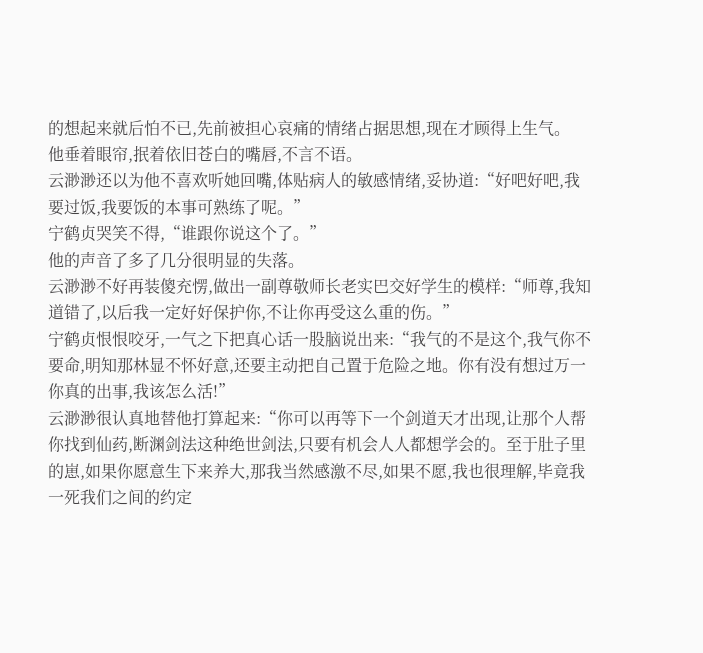的想起来就后怕不已,先前被担心哀痛的情绪占据思想,现在才顾得上生气。
他垂着眼帘,抿着依旧苍白的嘴唇,不言不语。
云渺渺还以为他不喜欢听她回嘴,体贴病人的敏感情绪,妥协道:“好吧好吧,我要过饭,我要饭的本事可熟练了呢。”
宁鹤贞哭笑不得,“谁跟你说这个了。”
他的声音了多了几分很明显的失落。
云渺渺不好再装傻充愣,做出一副尊敬师长老实巴交好学生的模样:“师尊,我知道错了,以后我一定好好保护你,不让你再受这么重的伤。”
宁鹤贞恨恨咬牙,一气之下把真心话一股脑说出来:“我气的不是这个,我气你不要命,明知那林显不怀好意,还要主动把自己置于危险之地。你有没有想过万一你真的出事,我该怎么活!”
云渺渺很认真地替他打算起来:“你可以再等下一个剑道天才出现,让那个人帮你找到仙药,断渊剑法这种绝世剑法,只要有机会人人都想学会的。至于肚子里的崽,如果你愿意生下来养大,那我当然感激不尽,如果不愿,我也很理解,毕竟我一死我们之间的约定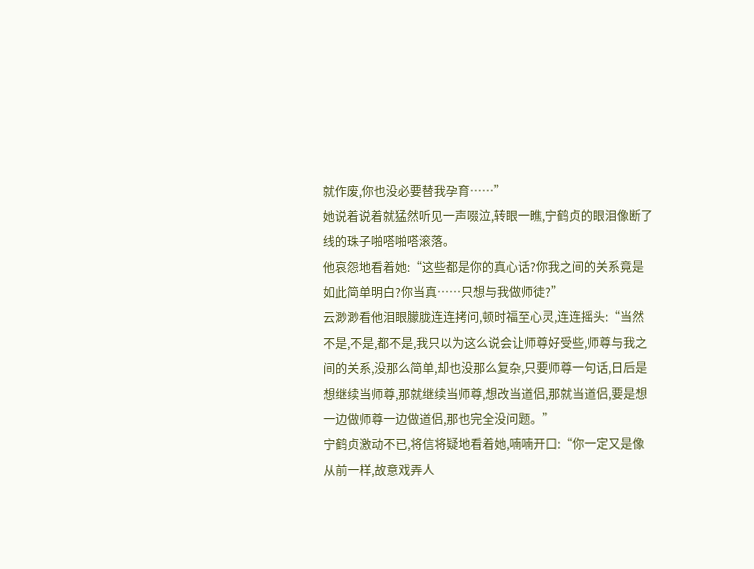就作废,你也没必要替我孕育……”
她说着说着就猛然听见一声啜泣,转眼一瞧,宁鹤贞的眼泪像断了线的珠子啪嗒啪嗒滚落。
他哀怨地看着她:“这些都是你的真心话?你我之间的关系竟是如此简单明白?你当真……只想与我做师徒?”
云渺渺看他泪眼朦胧连连拷问,顿时福至心灵,连连摇头:“当然不是,不是,都不是,我只以为这么说会让师尊好受些,师尊与我之间的关系,没那么简单,却也没那么复杂,只要师尊一句话,日后是想继续当师尊,那就继续当师尊,想改当道侣,那就当道侣,要是想一边做师尊一边做道侣,那也完全没问题。”
宁鹤贞激动不已,将信将疑地看着她,喃喃开口:“你一定又是像从前一样,故意戏弄人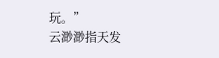玩。”
云渺渺指天发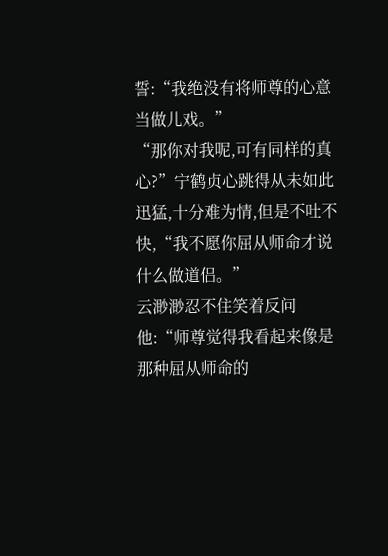誓:“我绝没有将师尊的心意当做儿戏。”
“那你对我呢,可有同样的真心?”宁鹤贞心跳得从未如此迅猛,十分难为情,但是不吐不快,“我不愿你屈从师命才说什么做道侣。”
云渺渺忍不住笑着反问他:“师尊觉得我看起来像是那种屈从师命的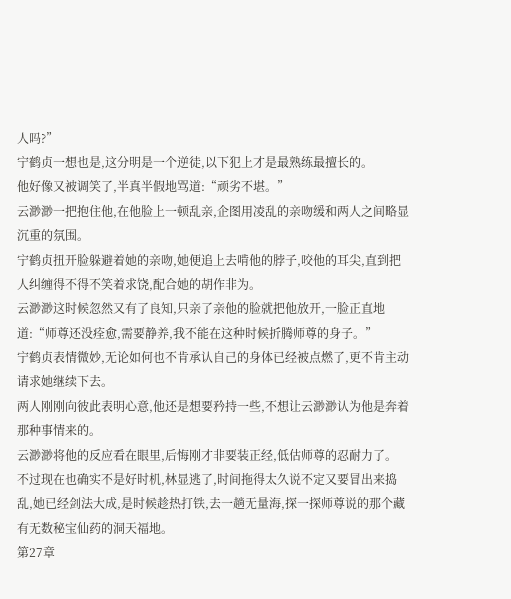人吗?”
宁鹤贞一想也是,这分明是一个逆徒,以下犯上才是最熟练最擅长的。
他好像又被调笑了,半真半假地骂道:“顽劣不堪。”
云渺渺一把抱住他,在他脸上一顿乱亲,企图用凌乱的亲吻缓和两人之间略显沉重的氛围。
宁鹤贞扭开脸躲避着她的亲吻,她便追上去啃他的脖子,咬他的耳尖,直到把人纠缠得不得不笑着求饶,配合她的胡作非为。
云渺渺这时候忽然又有了良知,只亲了亲他的脸就把他放开,一脸正直地道:“师尊还没痊愈,需要静养,我不能在这种时候折腾师尊的身子。”
宁鹤贞表情微妙,无论如何也不肯承认自己的身体已经被点燃了,更不肯主动请求她继续下去。
两人刚刚向彼此表明心意,他还是想要矜持一些,不想让云渺渺认为他是奔着那种事情来的。
云渺渺将他的反应看在眼里,后悔刚才非要装正经,低估师尊的忍耐力了。
不过现在也确实不是好时机,林显逃了,时间拖得太久说不定又要冒出来捣乱,她已经剑法大成,是时候趁热打铁,去一趟无量海,探一探师尊说的那个藏有无数秘宝仙药的洞天福地。
第27章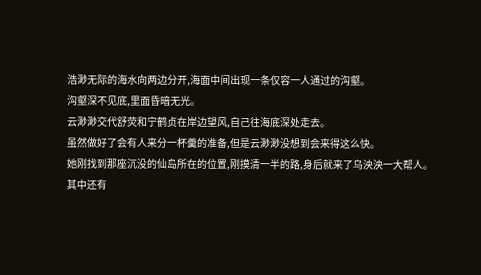浩渺无际的海水向两边分开,海面中间出现一条仅容一人通过的沟壑。
沟壑深不见底,里面昏暗无光。
云渺渺交代舒荧和宁鹤贞在岸边望风,自己往海底深处走去。
虽然做好了会有人来分一杯羹的准备,但是云渺渺没想到会来得这么快。
她刚找到那座沉没的仙岛所在的位置,刚摸清一半的路,身后就来了乌泱泱一大帮人。
其中还有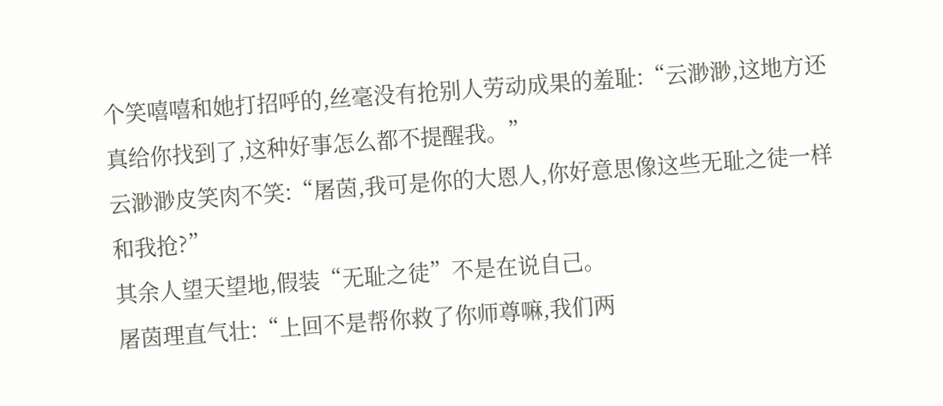个笑嘻嘻和她打招呼的,丝毫没有抢别人劳动成果的羞耻:“云渺渺,这地方还真给你找到了,这种好事怎么都不提醒我。”
云渺渺皮笑肉不笑:“屠茵,我可是你的大恩人,你好意思像这些无耻之徒一样和我抢?”
其余人望天望地,假装“无耻之徒”不是在说自己。
屠茵理直气壮:“上回不是帮你救了你师尊嘛,我们两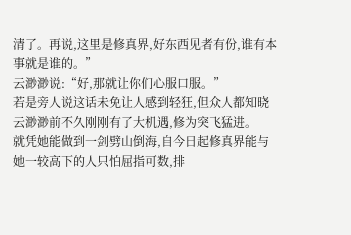清了。再说,这里是修真界,好东西见者有份,谁有本事就是谁的。”
云渺渺说:“好,那就让你们心服口服。”
若是旁人说这话未免让人感到轻狂,但众人都知晓云渺渺前不久刚刚有了大机遇,修为突飞猛进。
就凭她能做到一剑劈山倒海,自今日起修真界能与她一较高下的人只怕屈指可数,排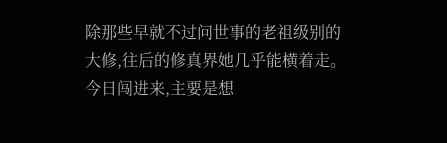除那些早就不过问世事的老祖级别的大修,往后的修真界她几乎能横着走。
今日闯进来,主要是想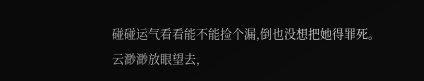碰碰运气看看能不能捡个漏,倒也没想把她得罪死。
云渺渺放眼望去,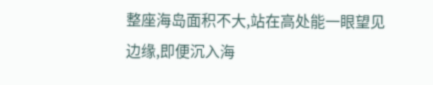整座海岛面积不大,站在高处能一眼望见边缘,即便沉入海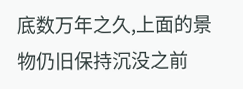底数万年之久,上面的景物仍旧保持沉没之前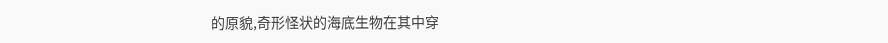的原貌,奇形怪状的海底生物在其中穿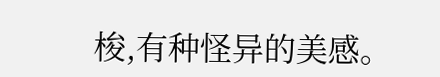梭,有种怪异的美感。